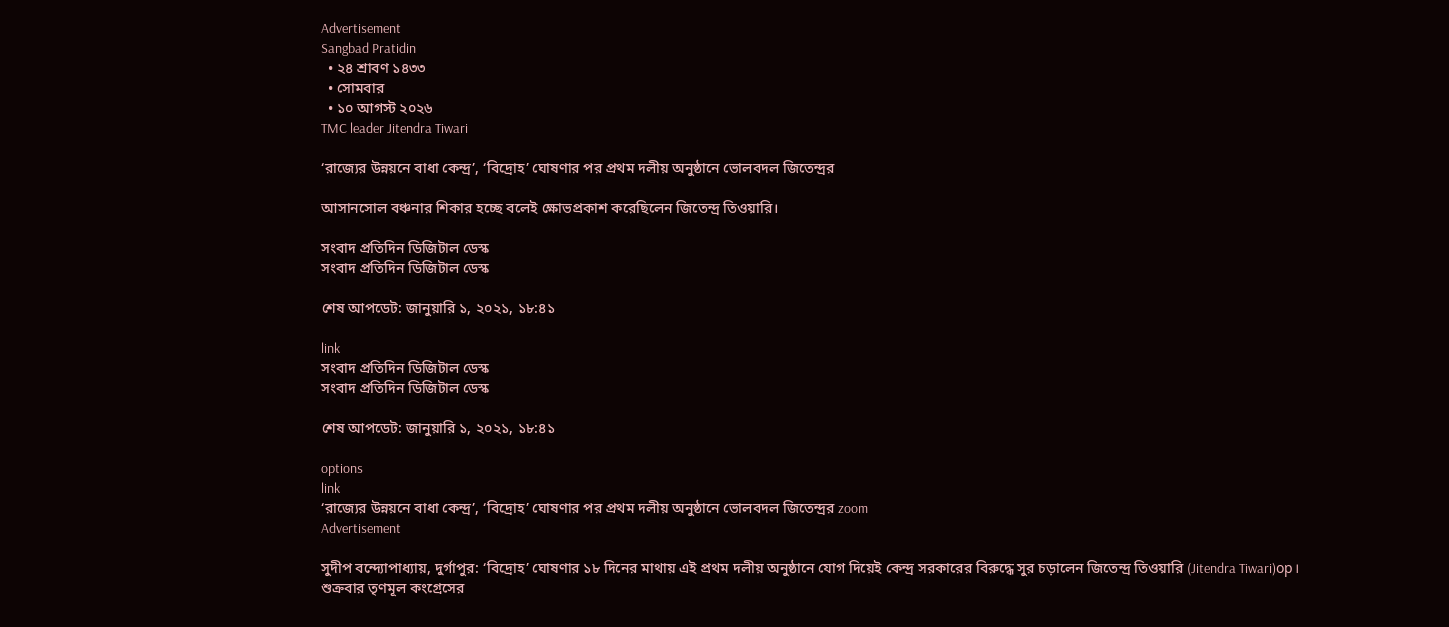Advertisement
Sangbad Pratidin
  • ২৪ শ্রাবণ ১৪৩৩
  • সোমবার
  • ১০ আগস্ট ২০২৬
TMC leader Jitendra Tiwari

‘রাজ্যের উন্নয়নে বাধা কেন্দ্র’, ‘বিদ্রোহ’ ঘোষণার পর প্রথম দলীয় অনুষ্ঠানে ভোলবদল জিতেন্দ্রর

আসানসোল বঞ্চনার শিকার হচ্ছে বলেই ক্ষোভপ্রকাশ করেছিলেন জিতেন্দ্র তিওয়ারি।

সংবাদ প্রতিদিন ডিজিটাল ডেস্ক
সংবাদ প্রতিদিন ডিজিটাল ডেস্ক

শেষ আপডেট: জানুয়ারি ১, ২০২১, ১৮:৪১

link
সংবাদ প্রতিদিন ডিজিটাল ডেস্ক
সংবাদ প্রতিদিন ডিজিটাল ডেস্ক

শেষ আপডেট: জানুয়ারি ১, ২০২১, ১৮:৪১

options
link
‘রাজ্যের উন্নয়নে বাধা কেন্দ্র’, ‘বিদ্রোহ’ ঘোষণার পর প্রথম দলীয় অনুষ্ঠানে ভোলবদল জিতেন্দ্রর zoom
Advertisement

সুদীপ বন্দ্যোপাধ্যায়, দুর্গাপুর: ‘বিদ্রোহ’ ঘোষণার ১৮ দিনের মাথায় এই প্রথম দলীয় অনুষ্ঠানে যোগ দিয়েই কেন্দ্র সরকারের বিরুদ্ধে সুর চড়ালেন জিতেন্দ্র তিওয়ারি (Jitendra Tiwari)op। শুক্রবার তৃণমূল কংগ্রেসের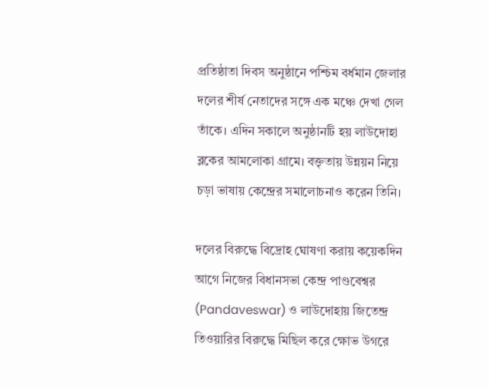প্রতিষ্ঠাতা দিবস অনুষ্ঠানে পশ্চিম বর্ধমান জেলার দলের শীর্ষ নেতাদের সঙ্গে এক মঞ্চে দেখা গেল তাঁকে। এদিন সকালে অনুষ্ঠানটি হয় লাউদোহা ব্লকের আমলোকা গ্রামে। বক্তৃতায় উন্নয়ন নিয়ে চড়া ভাষায় কেন্দ্রের সমালোচনাও করেন তিনি।

দলের বিরুদ্ধে বিদ্রোহ ঘোষণা করায় কয়েকদিন আগে নিজের বিধানসভা কেন্দ্র পাণ্ডবেশ্বর (Pandaveswar) ও লাউদোহায় জিতেন্দ্র তিওয়ারির বিরুদ্ধে মিছিল করে ক্ষোভ উগরে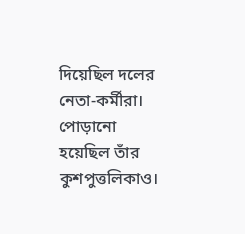দিয়েছিল দলের নেতা-কর্মীরা। পোড়ানো হয়েছিল তাঁর কুশপুত্তলিকাও।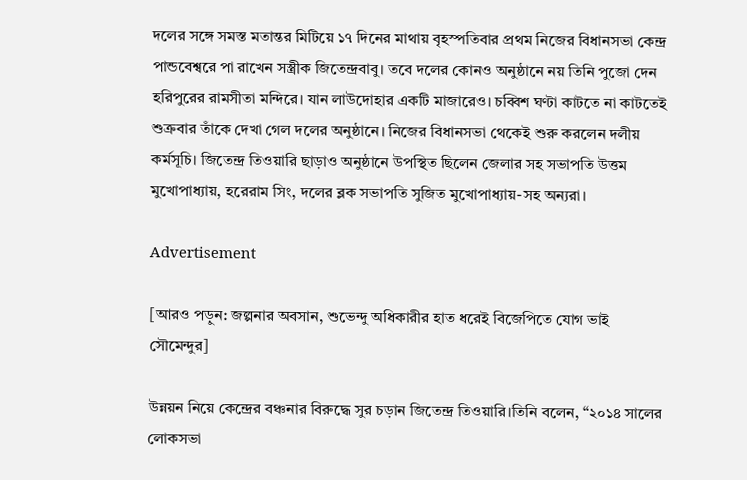দলের সঙ্গে সমস্ত মতান্তর মিটিয়ে ১৭ দিনের মাথায় বৃহস্পতিবার প্রথম নিজের বিধানসভা কেন্দ্র পান্ডবেশ্বরে পা রাখেন সস্ত্রীক জিতেন্দ্রবাবু। তবে দলের কোনও অনুষ্ঠানে নয় তিনি পুজো দেন হরিপুরের রামসীতা মন্দিরে। যান লাউদোহার একটি মাজারেও। চব্বিশ ঘণ্টা কাটতে না কাটতেই শুক্রবার তাঁকে দেখা গেল দলের অনুষ্ঠানে। নিজের বিধানসভা থেকেই শুরু করলেন দলীয় কর্মসূচি। জিতেন্দ্র তিওয়ারি ছাড়াও অনুষ্ঠানে উপস্থিত ছিলেন জেলার সহ সভাপতি উত্তম মুখোপাধ্যায়, হরেরাম সিং, দলের ব্লক সভাপতি সুজিত মুখোপাধ্যায়-সহ অন্যরা।

Advertisement

[আরও পড়ুন: জল্পনার অবসান, শুভেন্দু অধিকারীর হাত ধরেই বিজেপিতে যোগ ভাই সৌমেন্দুর]

উন্নয়ন নিয়ে কেন্দ্রের বঞ্চনার বিরুদ্ধে সুর চড়ান জিতেন্দ্র তিওয়ারি।তিনি বলেন, “২০১৪ সালের লোকসভা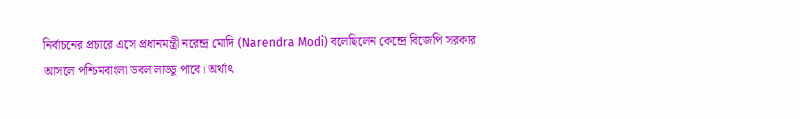নির্বাচনের প্রচারে এসে প্রধানমন্ত্রী নরেন্দ্র মোদি (Narendra Modi) বলেছিলেন কেন্দ্রে বিজেপি সরকার আসলে পশ্চিমবাংলা ডবল লাড্ডু পাবে। অর্থাৎ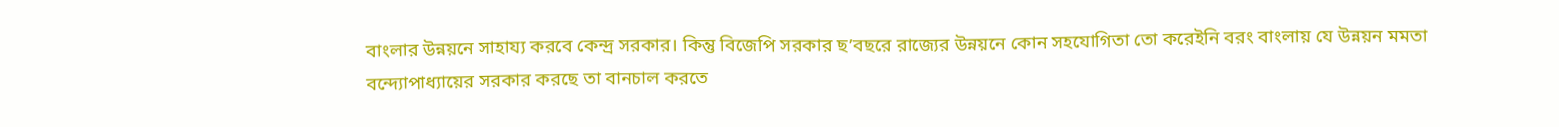বাংলার উন্নয়নে সাহায্য করবে কেন্দ্র সরকার। কিন্তু বিজেপি সরকার ছ’বছরে রাজ্যের উন্নয়নে কোন সহযোগিতা তো করেইনি বরং বাংলায় যে উন্নয়ন মমতা বন্দ্যোপাধ্যায়ের সরকার করছে তা বানচাল করতে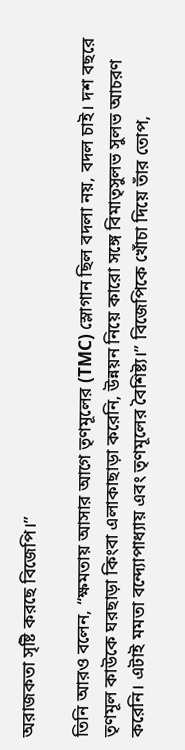অরাজকতা সৃষ্টি করছে বিজেপি।”

তিনি আরও বলেন, “ক্ষমতায় আসার আগে তৃণমূলের (TMC) স্লোগান ছিল বদলা নয়, বদল চাই। দশ বছরে তৃণমূল কাউকে ঘরছাড়া কিংবা এলাকাছাড়া করেনি, উন্নয়ন নিয়ে কারো সঙ্গে বিমাতৃসুলভ সুলভ আচরণ করেনি। এটাই মমতা বন্দ্যোপাধ্যায় এবং তৃণমূলের বৈশিষ্ট্য।” বিজেপিকে খোঁচা দিয়ে তাঁর তোপ,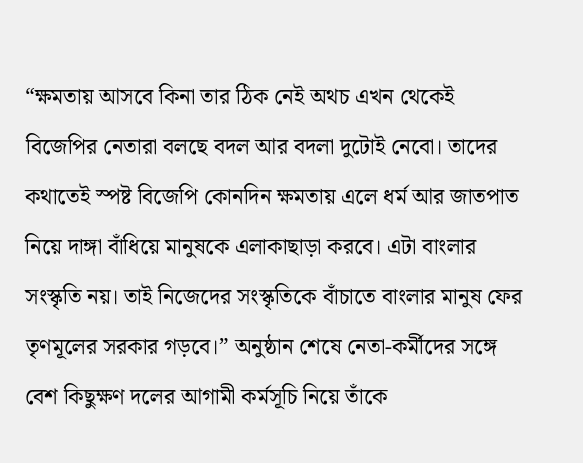“ক্ষমতায় আসবে কিনা তার ঠিক নেই অথচ এখন থেকেই বিজেপির নেতারা বলছে বদল আর বদলা দুটোই নেবো। তাদের কথাতেই স্পষ্ট বিজেপি কোনদিন ক্ষমতায় এলে ধর্ম আর জাতপাত নিয়ে দাঙ্গা বাঁধিয়ে মানুষকে এলাকাছাড়া করবে। এটা বাংলার সংস্কৃতি নয়। তাই নিজেদের সংস্কৃতিকে বাঁচাতে বাংলার মানুষ ফের তৃণমূলের সরকার গড়বে।” অনুষ্ঠান শেষে নেতা-কর্মীদের সঙ্গে বেশ কিছুক্ষণ দলের আগামী কর্মসূচি নিয়ে তাঁকে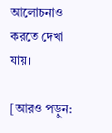আলোচনাও করতে দেখা যায়।

[আরও পড়ুন: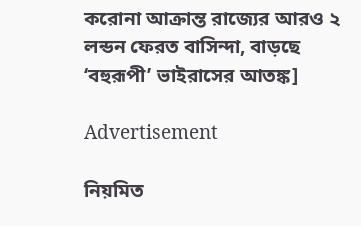করোনা আক্রান্ত রাজ্যের আরও ২ লন্ডন ফেরত বাসিন্দা, বাড়ছে ‘বহুরূপী’ ভাইরাসের আতঙ্ক]

Advertisement

নিয়মিত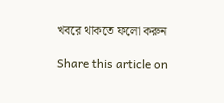খবরে থাকতে ফলো করুন

Share this article on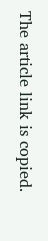The article link is copied.